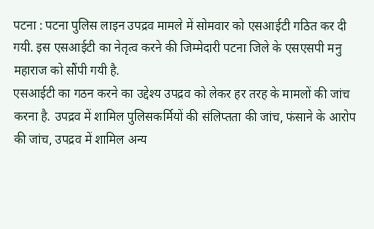पटना : पटना पुलिस लाइन उपद्रव मामले में सोमवार को एसआईटी गठित कर दी गयी. इस एसआईटी का नेतृत्व करने की जिम्मेदारी पटना जिले के एसएसपी मनु महाराज को सौंपी गयी है.
एसआईटी का गठन करने का उद्देश्य उपद्रव को लेकर हर तरह के मामलों की जांच करना है. उपद्रव में शामिल पुलिसकर्मियों की संलिप्तता की जांच, फंसाने के आरोप की जांच, उपद्रव में शामिल अन्य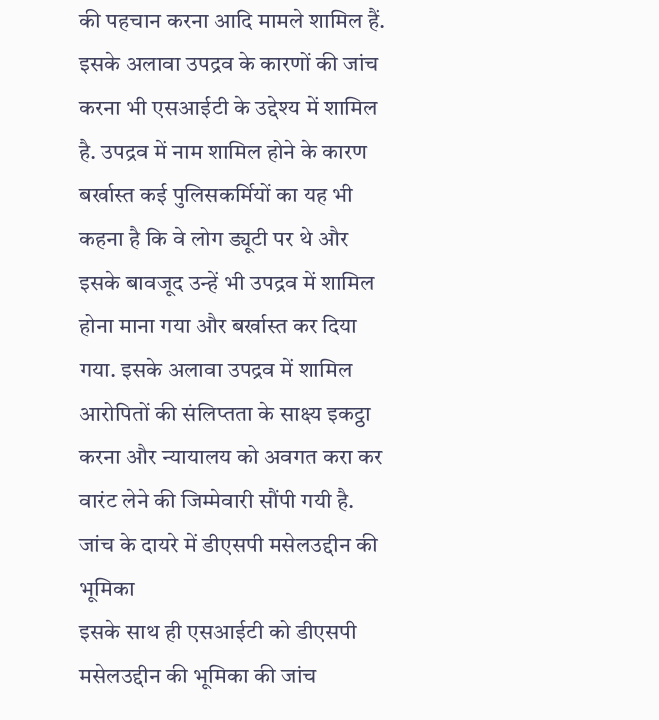की पहचान करना आदि मामले शामिल हैं.
इसके अलावा उपद्रव के कारणों की जांच करना भी एसआईटी के उद्देश्य में शामिल है. उपद्रव में नाम शामिल होने के कारण बर्खास्त कई पुलिसकर्मियों का यह भी कहना है कि वे लोग ड्यूटी पर थे और इसके बावजूद उन्हें भी उपद्रव में शामिल होना माना गया और बर्खास्त कर दिया गया. इसके अलावा उपद्रव में शामिल आरोपितों की संलिप्तता के साक्ष्य इकट्ठा करना और न्यायालय को अवगत करा कर वारंट लेने की जिम्मेवारी सौंपी गयी है.
जांच के दायरे में डीएसपी मसेलउद्दीन की भूमिका
इसके साथ ही एसआईटी को डीएसपी मसेलउद्दीन की भूमिका की जांच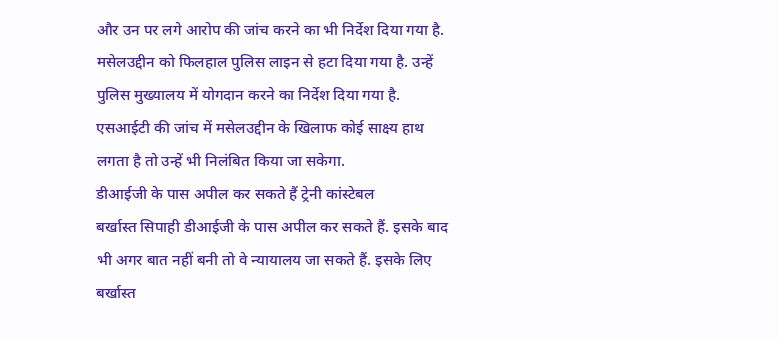और उन पर लगे आरोप की जांच करने का भी निर्देश दिया गया है. मसेलउद्दीन को फिलहाल पुलिस लाइन से हटा दिया गया है. उन्हें पुलिस मुख्यालय में योगदान करने का निर्देश दिया गया है. एसआईटी की जांच में मसेलउद्दीन के खिलाफ कोई साक्ष्य हाथ लगता है तो उन्हें भी निलंबित किया जा सकेगा.
डीआईजी के पास अपील कर सकते हैं ट्रेनी कांस्टेबल
बर्खास्त सिपाही डीआईजी के पास अपील कर सकते हैं. इसके बाद भी अगर बात नहीं बनी तो वे न्यायालय जा सकते हैं. इसके लिए बर्खास्त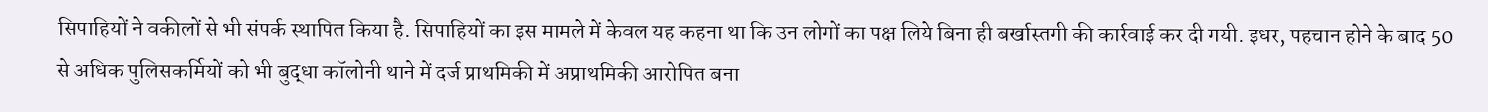सिपाहियों ने वकीलों से भी संपर्क स्थापित किया है. सिपाहियों का इस मामले में केवल यह कहना था कि उन लोगों का पक्ष लिये बिना ही बर्खास्तगी की कार्रवाई कर दी गयी. इधर, पहचान होने के बाद 50 से अधिक पुलिसकर्मियों को भी बुद्धा कॉलोनी थाने में दर्ज प्राथमिकी में अप्राथमिकी आरोपित बना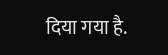दिया गया है.